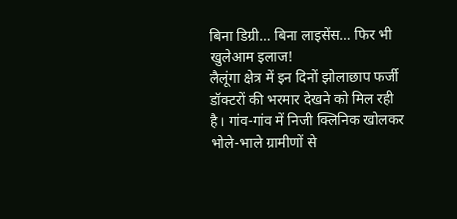बिना डिग्री… बिना लाइसेंस… फिर भी खुलेआम इलाज!
लैलूंगा क्षेत्र में इन दिनों झोलाछाप फर्जी डॉक्टरों की भरमार देखने को मिल रही है। गांव-गांव में निजी क्लिनिक खोलकर भोले-भाले ग्रामीणों से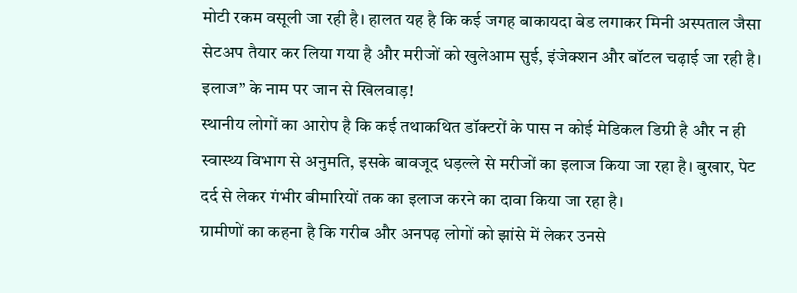मोटी रकम वसूली जा रही है। हालत यह है कि कई जगह बाकायदा बेड लगाकर मिनी अस्पताल जैसा सेटअप तैयार कर लिया गया है और मरीजों को खुलेआम सुई, इंजेक्शन और बॉटल चढ़ाई जा रही है।
इलाज” के नाम पर जान से खिलवाड़!
स्थानीय लोगों का आरोप है कि कई तथाकथित डॉक्टरों के पास न कोई मेडिकल डिग्री है और न ही स्वास्थ्य विभाग से अनुमति, इसके बावजूद धड़ल्ले से मरीजों का इलाज किया जा रहा है। बुखार, पेट दर्द से लेकर गंभीर बीमारियों तक का इलाज करने का दावा किया जा रहा है।
ग्रामीणों का कहना है कि गरीब और अनपढ़ लोगों को झांसे में लेकर उनसे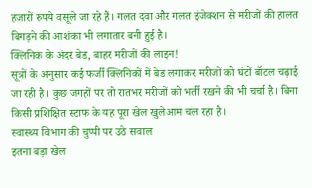हजारों रुपये वसूले जा रहे हैं। गलत दवा और गलत इंजेक्शन से मरीजों की हालत बिगड़ने की आशंका भी लगातार बनी हुई है।
क्लिनिक के अंदर बेड, बाहर मरीजों की लाइन!
सूत्रों के अनुसार कई फर्जी क्लिनिकों में बेड लगाकर मरीजों को घंटों बॉटल चढ़ाई जा रही है। कुछ जगहों पर तो रातभर मरीजों को भर्ती रखने की भी चर्चा है। बिना किसी प्रशिक्षित स्टाफ के यह पूरा खेल खुलेआम चल रहा है।
स्वास्थ्य विभाग की चुप्पी पर उठे सवाल
इतना बड़ा खेल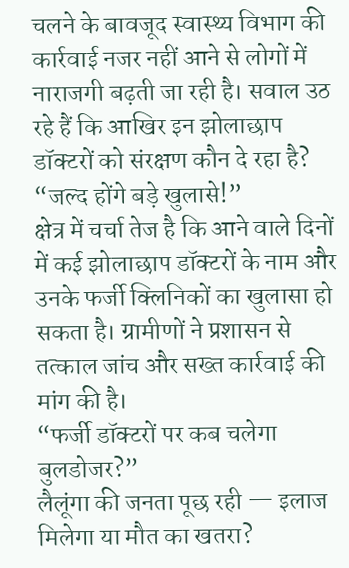चलने के बावजूद स्वास्थ्य विभाग की कार्रवाई नजर नहीं आने से लोगों में नाराजगी बढ़ती जा रही है। सवाल उठ रहे हैं कि आखिर इन झोलाछाप डॉक्टरों को संरक्षण कौन दे रहा है?
“जल्द होंगे बड़े खुलासे!”
क्षेत्र में चर्चा तेज है कि आने वाले दिनों में कई झोलाछाप डॉक्टरों के नाम और उनके फर्जी क्लिनिकों का खुलासा हो सकता है। ग्रामीणों ने प्रशासन से तत्काल जांच और सख्त कार्रवाई की मांग की है।
“फर्जी डॉक्टरों पर कब चलेगा बुलडोजर?”
लैलूंगा की जनता पूछ रही — इलाज मिलेगा या मौत का खतरा?